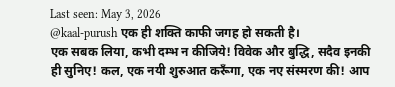Last seen: May 3, 2026
@kaal-purush एक ही शक्ति काफी जगह हो सकती है।
एक सबक लिया, कभी दम्भ न कीजिये! विवेक और बुद्धि, सदैव इनकी ही सुनिए! कल, एक नयी शुरुआत करूँगा, एक नए संस्मरण की! आप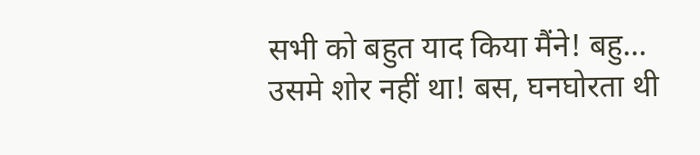सभी को बहुत याद किया मैंने! बहु...
उसमे शोर नहीं था! बस, घनघोरता थी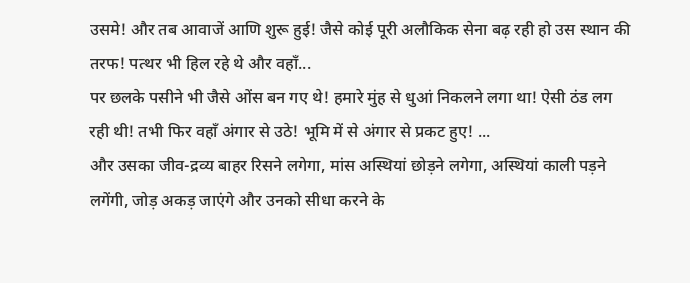उसमे! और तब आवाजें आणि शुरू हुई! जैसे कोई पूरी अलौकिक सेना बढ़ रही हो उस स्थान की तरफ! पत्थर भी हिल रहे थे और वहाँ...
पर छलके पसीने भी जैसे ओंस बन गए थे! हमारे मुंह से धुआं निकलने लगा था! ऐसी ठंड लग रही थी! तभी फिर वहाँ अंगार से उठे! भूमि में से अंगार से प्रकट हुए! ...
और उसका जीव-द्रव्य बाहर रिसने लगेगा, मांस अस्थियां छोड़ने लगेगा, अस्थियां काली पड़ने लगेंगी, जोड़ अकड़ जाएंगे और उनको सीधा करने के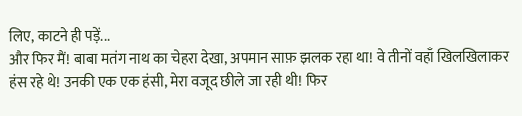लिए, काटने ही पड़ें...
और फिर मैं! बाबा मतंग नाथ का चेहरा देखा, अपमान साफ़ झलक रहा था! वे तीनों वहाँ खिलखिलाकर हंस रहे थे! उनकी एक एक हंसी, मेरा वजूद छीले जा रही थी! फिर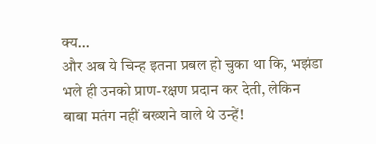क्य...
और अब ये चिन्ह इतना प्रबल हो चुका था कि, भझंडा भले ही उनको प्राण-रक्षण प्रदान कर देती, लेकिन बाबा मतंग नहीं बख्शने वाले थे उन्हें!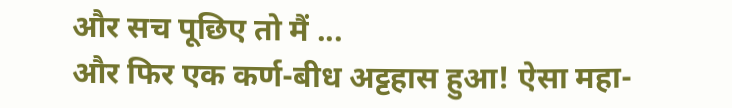और सच पूछिए तो मैं ...
और फिर एक कर्ण-बीध अट्टहास हुआ! ऐसा महा-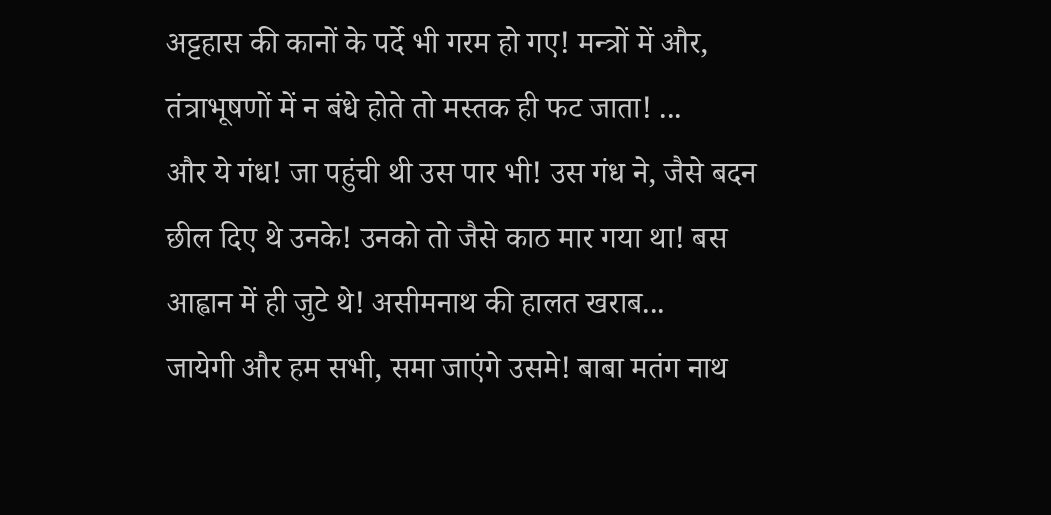अट्टहास की कानों के पर्दे भी गरम हो गए! मन्त्रों में और, तंत्राभूषणों में न बंधे होते तो मस्तक ही फट जाता! ...
और ये गंध! जा पहुंची थी उस पार भी! उस गंध ने, जैसे बदन छील दिए थे उनके! उनको तो जैसे काठ मार गया था! बस आह्वान में ही जुटे थे! असीमनाथ की हालत खराब...
जायेगी और हम सभी, समा जाएंगे उसमे! बाबा मतंग नाथ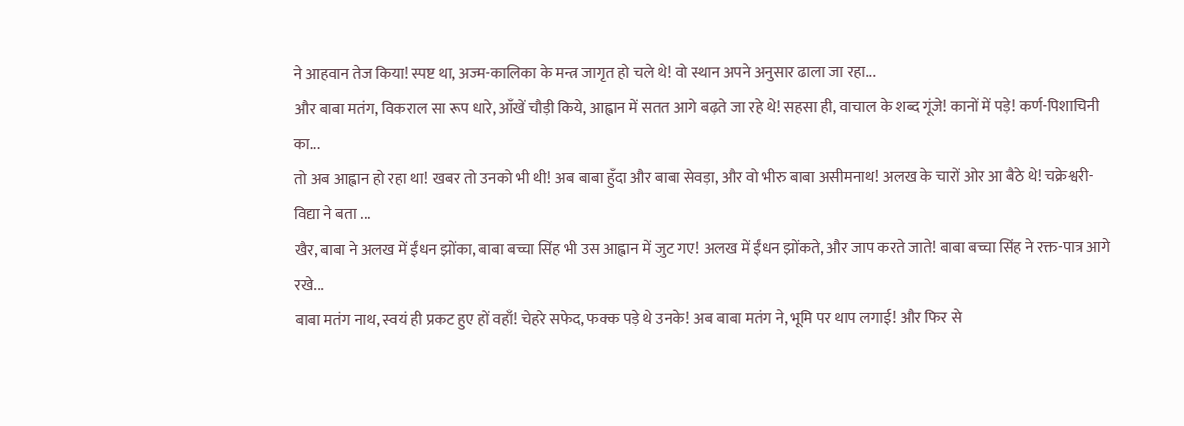ने आहवान तेज किया! स्पष्ट था, अज्म-कालिका के मन्त्र जागृत हो चले थे! वो स्थान अपने अनुसार ढाला जा रहा...
और बाबा मतंग, विकराल सा रूप धारे, आँखें चौड़ी किये, आह्वान में सतत आगे बढ़ते जा रहे थे! सहसा ही, वाचाल के शब्द गूंजे! कानों में पड़े! कर्ण-पिशाचिनी का...
तो अब आह्वान हो रहा था! खबर तो उनको भी थी! अब बाबा हुँदा और बाबा सेवड़ा, और वो भीरु बाबा असीमनाथ! अलख के चारों ओर आ बैठे थे! चक्रेश्वरी-विद्या ने बता ...
खैर, बाबा ने अलख में ईंधन झोंका, बाबा बच्चा सिंह भी उस आह्वान में जुट गए! अलख में ईंधन झोंकते, और जाप करते जाते! बाबा बच्चा सिंह ने रक्त-पात्र आगे रखे...
बाबा मतंग नाथ, स्वयं ही प्रकट हुए हों वहाँ! चेहरे सफेद, फक्क पड़े थे उनके! अब बाबा मतंग ने, भूमि पर थाप लगाई! और फिर से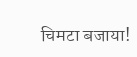चिमटा बजाया!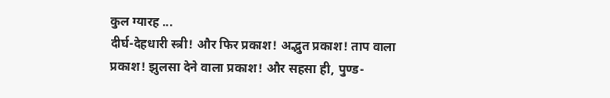कुल ग्यारह ...
दीर्घ-देहधारी स्त्री! और फिर प्रकाश! अद्भुत प्रकाश! ताप वाला प्रकाश! झुलसा देने वाला प्रकाश! और सहसा ही, पुण्ड-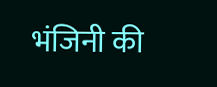भंजिनी की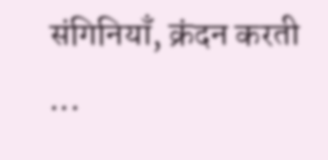संगिनियाँ, क्रंदन करती ...